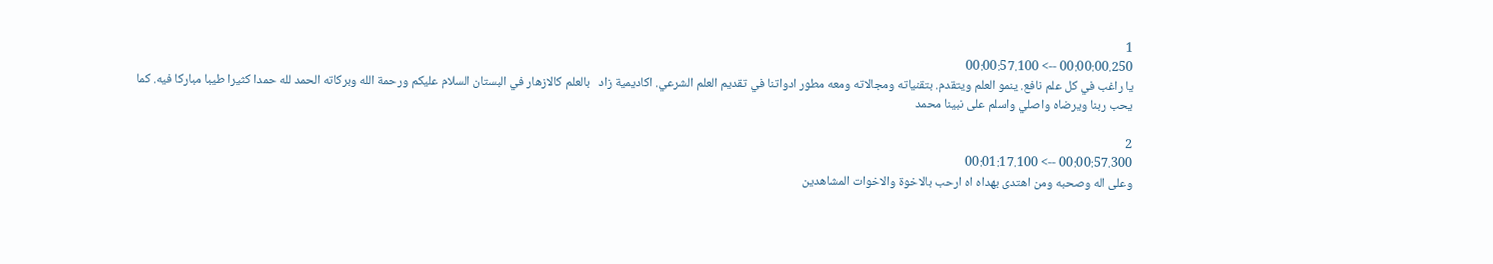1
00:00:00.250 --> 00:00:57.100
يا راغب في كل علم نافع. ينمو العلم ويتقدم. بتقنياته ومجالاته ومعه مطور ادواتنا في تقديم العلم الشرعي. اكاديمية زاد   بالعلم كالازهار في البستان السلام عليكم ورحمة الله وبركاته الحمد لله حمدا كثيرا طيبا مباركا فيه. كما يحب ربنا ويرضاه واصلي واسلم على نبينا محمد

2
00:00:57.300 --> 00:01:17.100
وعلى اله وصحبه ومن اهتدى بهداه اه ارحب بالاخوة والاخوات المشاهدين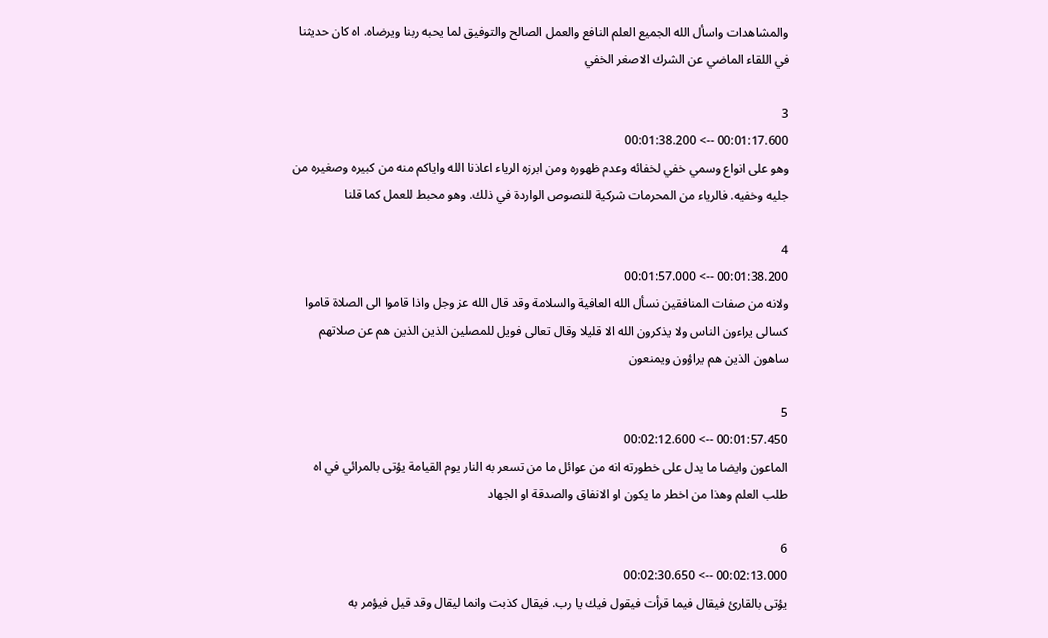والمشاهدات واسأل الله الجميع العلم النافع والعمل الصالح والتوفيق لما يحبه ربنا ويرضاه. اه كان حديثنا في اللقاء الماضي عن الشرك الاصغر الخفي

3
00:01:17.600 --> 00:01:38.200
وهو على انواع وسمي خفي لخفائه وعدم ظهوره ومن ابرزه الرياء اعاذنا الله واياكم منه من كبيره وصغيره من جليه وخفيه. فالرياء من المحرمات شركية للنصوص الواردة في ذلك. وهو محبط للعمل كما قلنا

4
00:01:38.200 --> 00:01:57.000
ولانه من صفات المنافقين نسأل الله العافية والسلامة وقد قال الله عز وجل واذا قاموا الى الصلاة قاموا كسالى يراءون الناس ولا يذكرون الله الا قليلا وقال تعالى فويل للمصلين الذين الذين هم عن صلاتهم ساهون الذين هم يراؤون ويمنعون

5
00:01:57.450 --> 00:02:12.600
الماعون وايضا ما يدل على خطورته انه من عوائل ما من تسعر به النار يوم القيامة يؤتى بالمرائي في اه طلب العلم وهذا من اخطر ما يكون او الانفاق والصدقة او الجهاد

6
00:02:13.000 --> 00:02:30.650
يؤتى بالقارئ فيقال فيما قرأت فيقول فيك يا رب. فيقال كذبت وانما ليقال وقد قيل فيؤمر به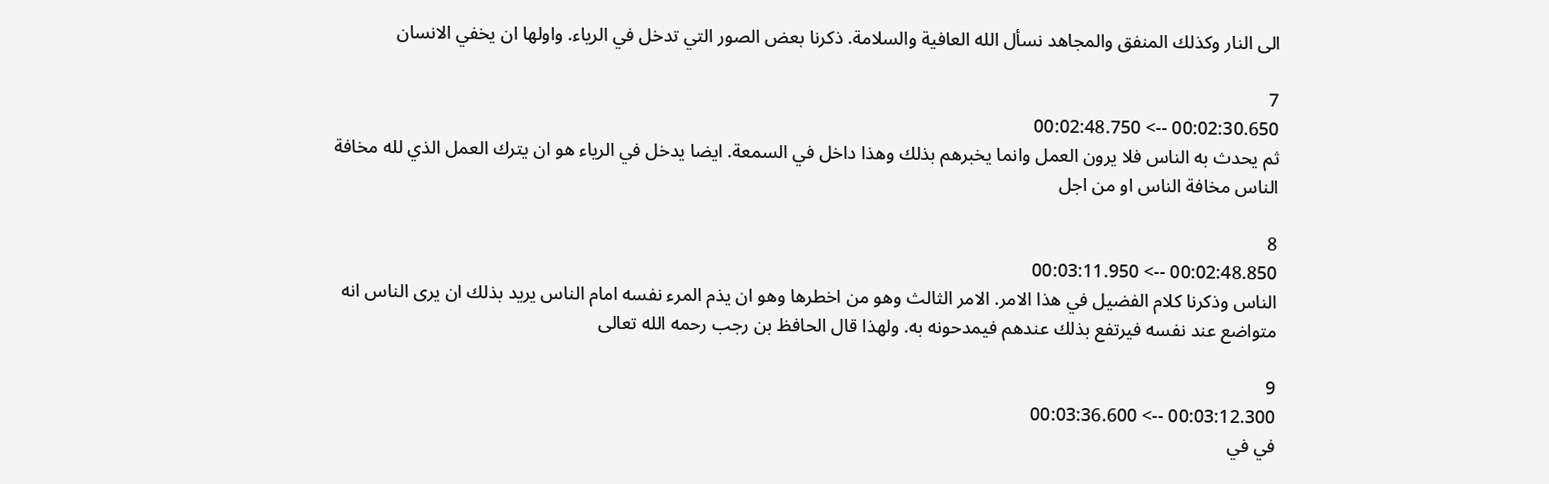الى النار وكذلك المنفق والمجاهد نسأل الله العافية والسلامة. ذكرنا بعض الصور التي تدخل في الرياء. واولها ان يخفي الانسان

7
00:02:30.650 --> 00:02:48.750
ثم يحدث به الناس فلا يرون العمل وانما يخبرهم بذلك وهذا داخل في السمعة. ايضا يدخل في الرياء هو ان يترك العمل الذي لله مخافة الناس مخافة الناس او من اجل

8
00:02:48.850 --> 00:03:11.950
الناس وذكرنا كلام الفضيل في هذا الامر. الامر الثالث وهو من اخطرها وهو ان يذم المرء نفسه امام الناس يريد بذلك ان يرى الناس انه متواضع عند نفسه فيرتفع بذلك عندهم فيمدحونه به. ولهذا قال الحافظ بن رجب رحمه الله تعالى

9
00:03:12.300 --> 00:03:36.600
في في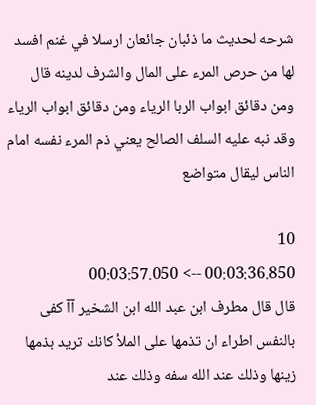شرحه لحديث ما ذئبان جائعان ارسلا في غنم افسد لها من حرص المرء على المال والشرف لدينه قال ومن دقائق ابواب الربا الرياء ومن دقائق ابواب الرياء وقد نبه عليه السلف الصالح يعني ذم المرء نفسه امام الناس ليقال متواضع

10
00:03:36.850 --> 00:03:57.050
قال قال مطرف ابن عبد الله ابن الشخير آآ كفى بالنفس اطراء ان تذمها على الملأ كانك تريد بذمها زينها وذلك عند الله سفه وذلك عند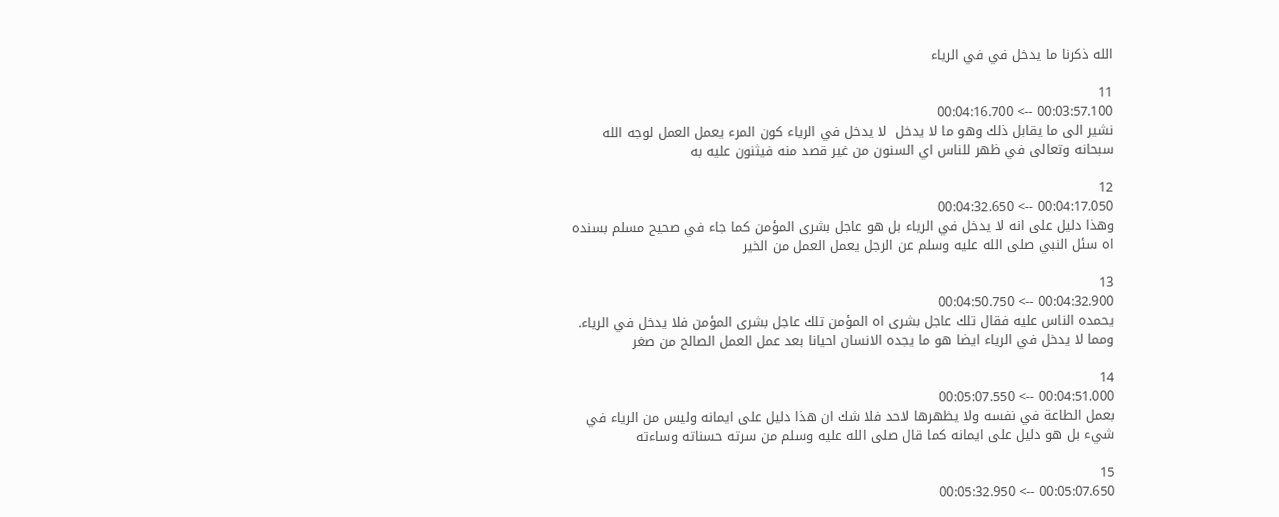الله ذكرنا ما يدخل في في الرياء

11
00:03:57.100 --> 00:04:16.700
نشير الى ما يقابل ذلك وهو ما لا يدخل  لا يدخل في الرياء كون المرء يعمل العمل لوجه الله سبحانه وتعالى في ظهر للناس اي السنون من غير قصد منه فيثنون عليه به

12
00:04:17.050 --> 00:04:32.650
وهذا دليل على انه لا يدخل في الرياء بل هو عاجل بشرى المؤمن كما جاء في صحيح مسلم بسنده اه سئل النبي صلى الله عليه وسلم عن الرجل يعمل العمل من الخير

13
00:04:32.900 --> 00:04:50.750
يحمده الناس عليه فقال تلك عاجل بشرى اه المؤمن تلك عاجل بشرى المؤمن فلا يدخل في الرياء. ومما لا يدخل في الرياء ايضا هو ما يجده الانسان احيانا بعد عمل العمل الصالح من صغر

14
00:04:51.000 --> 00:05:07.550
بعمل الطاعة في نفسه ولا يظهرها لاحد فلا شك ان هذا دليل على ايمانه وليس من الرياء في شيء بل هو دليل على ايمانه كما قال صلى الله عليه وسلم من سرته حسناته وساءته

15
00:05:07.650 --> 00:05:32.950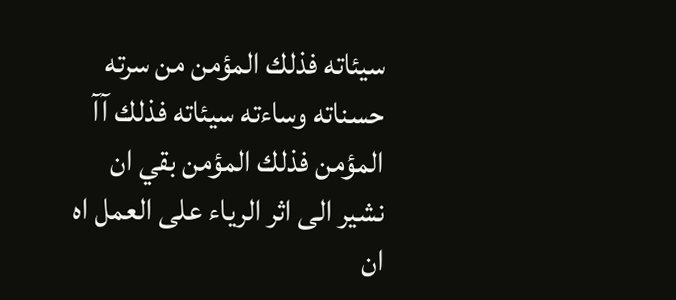سيئاته فذلك المؤمن من سرته حسناته وساءته سيئاته فذلك آآ المؤمن فذلك المؤمن بقي ان نشير الى اثر الرياء على العمل اه ان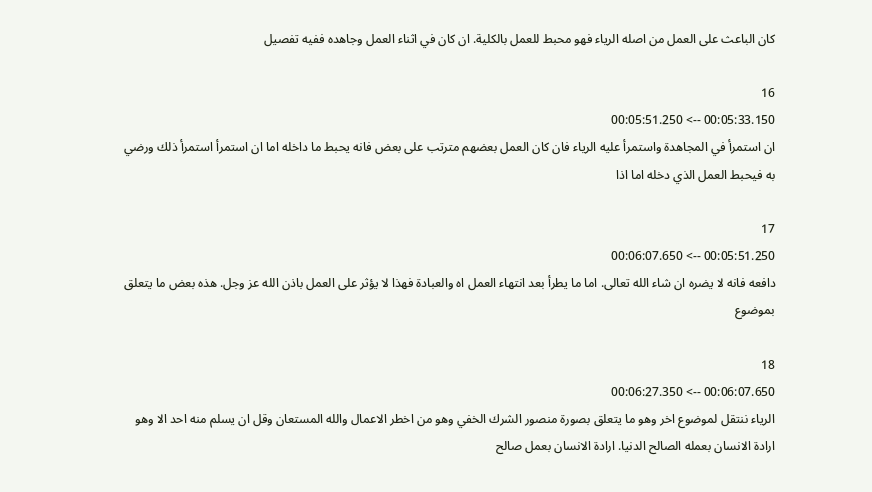كان الباعث على العمل من اصله الرياء فهو محبط للعمل بالكلية. ان كان في اثناء العمل وجاهده ففيه تفصيل

16
00:05:33.150 --> 00:05:51.250
ان استمرأ في المجاهدة واستمرأ عليه الرياء فان كان العمل بعضهم مترتب على بعض فانه يحبط ما داخله اما ان استمرأ استمرأ ذلك ورضي به فيحبط العمل الذي دخله اما اذا

17
00:05:51.250 --> 00:06:07.650
دافعه فانه لا يضره ان شاء الله تعالى. اما ما يطرأ بعد انتهاء العمل اه والعبادة فهذا لا يؤثر على العمل باذن الله عز وجل. هذه بعض ما يتعلق بموضوع

18
00:06:07.650 --> 00:06:27.350
الرياء ننتقل لموضوع اخر وهو ما يتعلق بصورة منصور الشرك الخفي وهو من اخطر الاعمال والله المستعان وقل ان يسلم منه احد الا وهو ارادة الانسان بعمله الصالح الدنيا. ارادة الانسان بعمل صالح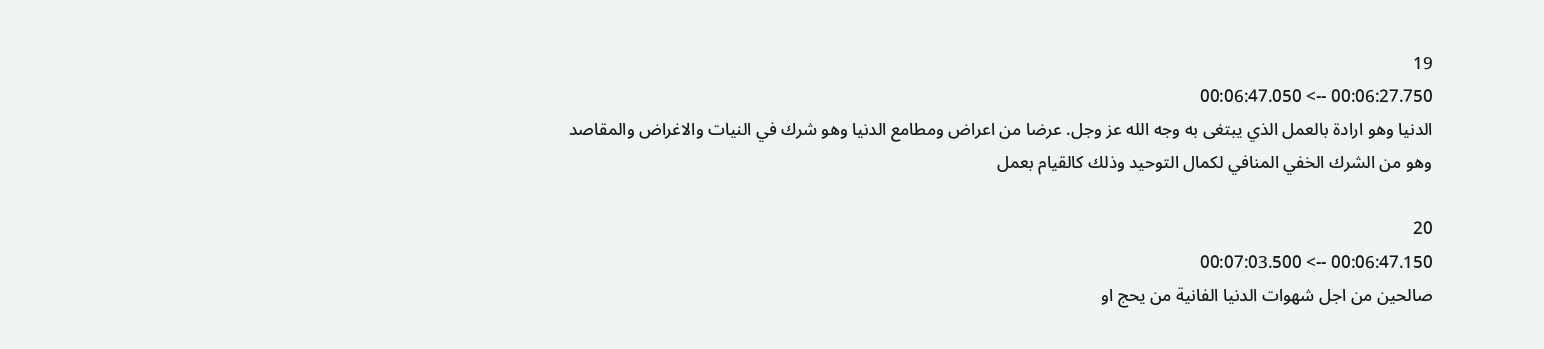19
00:06:27.750 --> 00:06:47.050
الدنيا وهو ارادة بالعمل الذي يبتغى به وجه الله عز وجل. عرضا من اعراض ومطامع الدنيا وهو شرك في النيات والاغراض والمقاصد وهو من الشرك الخفي المنافي لكمال التوحيد وذلك كالقيام بعمل

20
00:06:47.150 --> 00:07:03.500
صالحين من اجل شهوات الدنيا الفانية من يحج او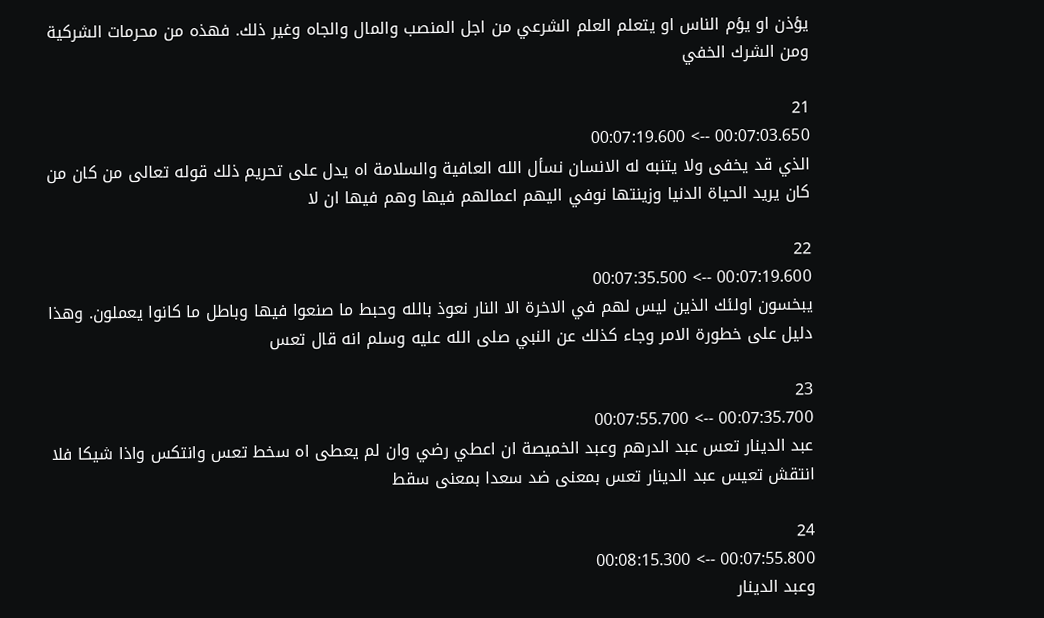يؤذن او يؤم الناس او يتعلم العلم الشرعي من اجل المنصب والمال والجاه وغير ذلك. فهذه من محرمات الشركية ومن الشرك الخفي

21
00:07:03.650 --> 00:07:19.600
الذي قد يخفى ولا يتنبه له الانسان نسأل الله العافية والسلامة اه يدل على تحريم ذلك قوله تعالى من كان من كان يريد الحياة الدنيا وزينتها نوفي اليهم اعمالهم فيها وهم فيها ان لا

22
00:07:19.600 --> 00:07:35.500
يبخسون اولئك الذين ليس لهم في الاخرة الا النار نعوذ بالله وحبط ما صنعوا فيها وباطل ما كانوا يعملون. وهذا دليل على خطورة الامر وجاء كذلك عن النبي صلى الله عليه وسلم انه قال تعس

23
00:07:35.700 --> 00:07:55.700
عبد الدينار تعس عبد الدرهم وعبد الخميصة ان اعطي رضي وان لم يعطى اه سخط تعس وانتكس واذا شيكا فلا انتقش تعيس عبد الدينار تعس بمعنى ضد سعدا بمعنى سقط

24
00:07:55.800 --> 00:08:15.300
وعبد الدينار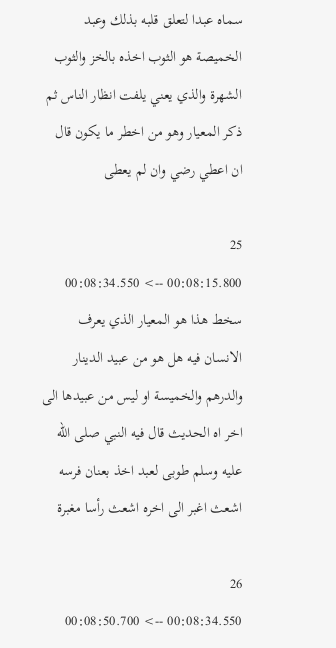سماه عبدا لتعلق قلبه بذلك وعبد الخميصة هو الثوب اخذه بالخز والثوب الشهرة والذي يعني يلفت انظار الناس ثم ذكر المعيار وهو من اخطر ما يكون قال ان اعطي رضي وان لم يعطى

25
00:08:15.800 --> 00:08:34.550
سخط هذا هو المعيار الذي يعرف الانسان فيه هل هو من عبيد الدينار والدرهم والخميسة او ليس من عبيدها الى اخر اه الحديث قال فيه النبي صلى الله عليه وسلم طوبى لعبد اخذ بعنان فرسه اشعث اغبر الى اخره اشعث رأسا مغبرة

26
00:08:34.550 --> 00:08:50.700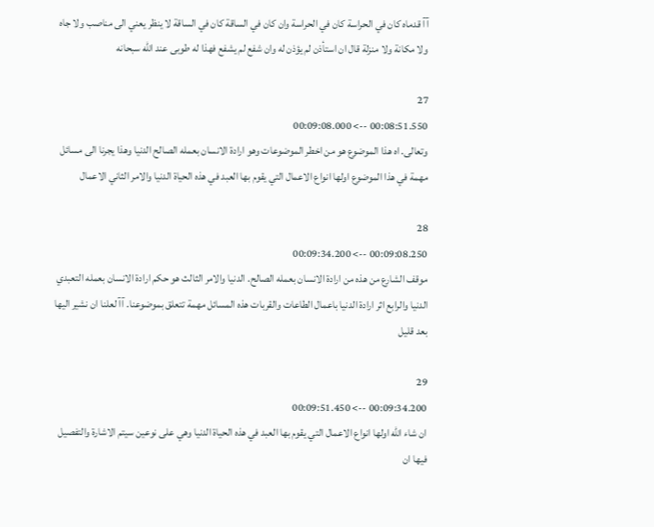آآ قدماه كان في الحراسة كان في الحراسة وان كان في الساقة كان في الساقة لا ينظر يعني الى مناصب ولا جاه ولا مكانة ولا منزلة قال ان استأذن لم يؤذن له وان شفع لم يشفع فهذا له طوبى عند الله سبحانه

27
00:08:51.550 --> 00:09:08.000
وتعالى. اه هذا الموضوع هو من اخطر الموضوعات وهو ارادة الانسان بعمله الصالح الدنيا وهذا يجرنا الى مسائل مهمة في هذا الموضوع اولها انواع الاعمال التي يقوم بها العبد في هذه الحياة الدنيا والامر الثاني الاعمال

28
00:09:08.250 --> 00:09:34.200
موقف الشارع من هذه من ارادة الانسان بعمله الصالح. الدنيا والامر الثالث هو حكم ارادة الانسان بعمله التعبدي الدنيا والرابع اثر ارادة الدنيا باعمال الطاعات والقربات هذه المسائل مهمة تتعلق بموضوعنا. آآ لعلنا ان نشير اليها بعد قليل

29
00:09:34.200 --> 00:09:51.450
ان شاء الله اولها انواع الاعمال التي يقوم بها العبد في هذه الحياة الدنيا وهي على نوعين سيتم الاشارة والتفصيل فيها ان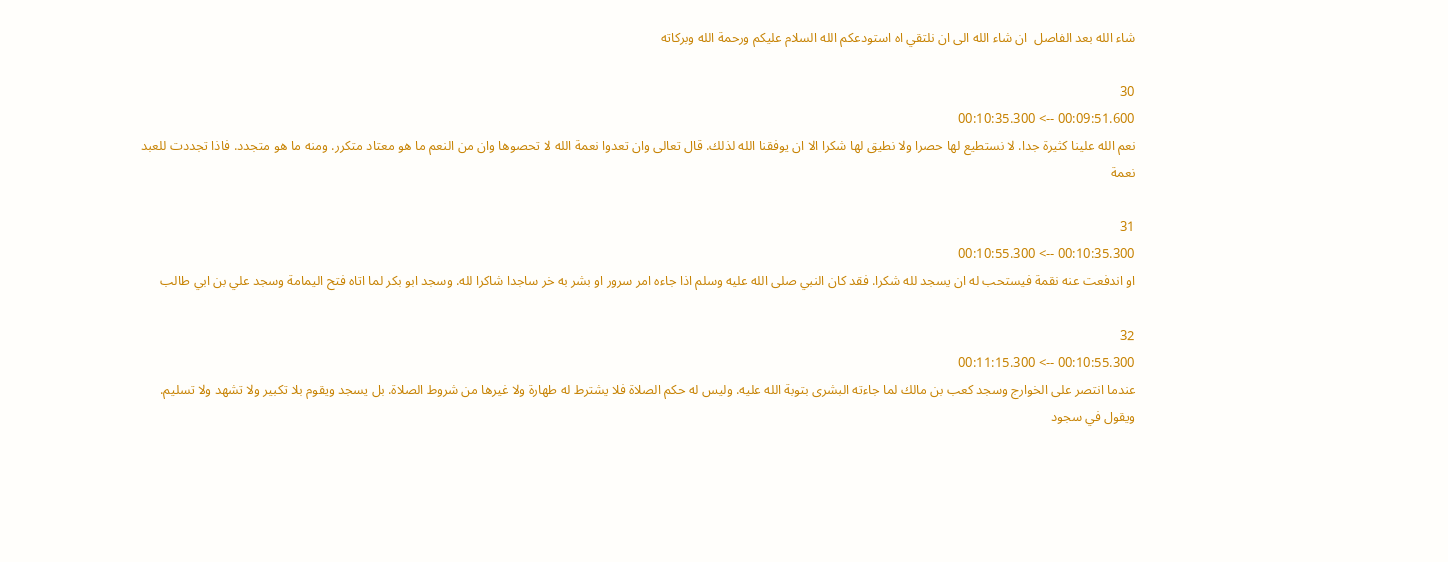شاء الله بعد الفاصل  ان شاء الله الى ان نلتقي اه استودعكم الله السلام عليكم ورحمة الله وبركاته

30
00:09:51.600 --> 00:10:35.300
نعم الله علينا كثيرة جدا. لا نستطيع لها حصرا ولا نطيق لها شكرا الا ان يوفقنا الله لذلك. قال تعالى وان تعدوا نعمة الله لا تحصوها وان من النعم ما هو معتاد متكرر. ومنه ما هو متجدد. فاذا تجددت للعبد نعمة

31
00:10:35.300 --> 00:10:55.300
او اندفعت عنه نقمة فيستحب له ان يسجد لله شكرا. فقد كان النبي صلى الله عليه وسلم اذا جاءه امر سرور او بشر به خر ساجدا شاكرا لله. وسجد ابو بكر لما اتاه فتح اليمامة وسجد علي بن ابي طالب

32
00:10:55.300 --> 00:11:15.300
عندما انتصر على الخوارج وسجد كعب بن مالك لما جاءته البشرى بتوبة الله عليه. وليس له حكم الصلاة فلا يشترط له طهارة ولا غيرها من شروط الصلاة. بل يسجد ويقوم بلا تكبير ولا تشهد ولا تسليم. ويقول في سجود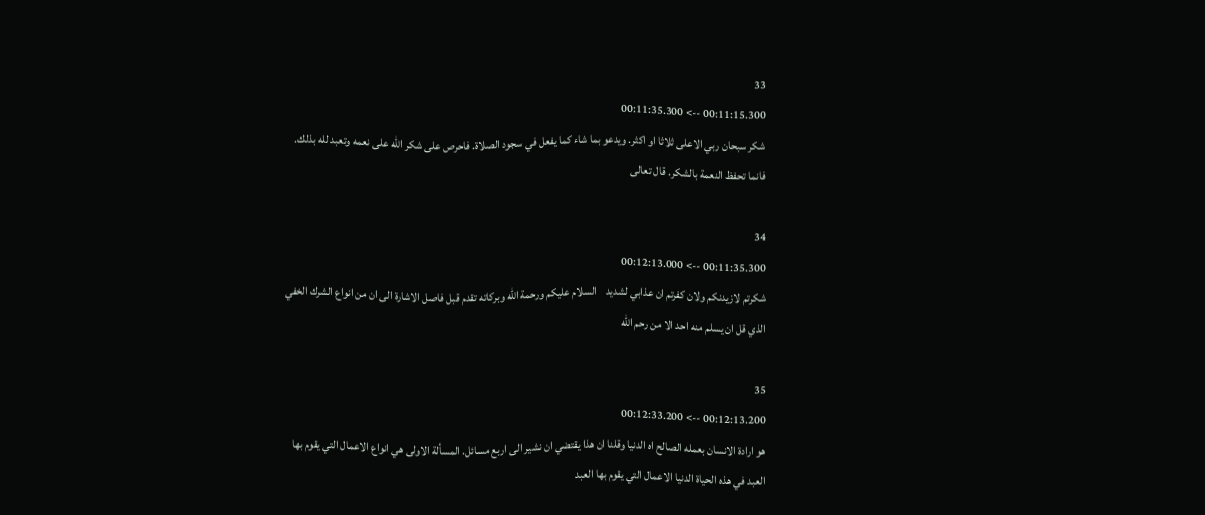33
00:11:15.300 --> 00:11:35.300
شكر سبحان ربي الاعلى ثلاثا او اكثر. ويدعو بما شاء كما يفعل في سجود الصلاة. فاحرص على شكر الله على نعمه وتعبد لله بذلك. فانما تحفظ النعمة بالشكر. قال تعالى

34
00:11:35.300 --> 00:12:13.000
شكرتم لازيدنكم ولان كفرتم ان عذابي لشديد    السلام عليكم ورحمة الله وبركاته تقدم قبل فاصل الاشارة الى ان من انواع الشرك الخفي الذي قل ان يسلم منه احد الا من رحم الله

35
00:12:13.200 --> 00:12:33.200
هو ارادة الانسان بعمله الصالح اه الدنيا وقلنا ان هذا يقتضي ان نشير الى اربع مسائل. المسألة الاولى هي انواع الاعمال التي يقوم بها العبد في هذه الحياة الدنيا الاعمال التي يقوم بها العبد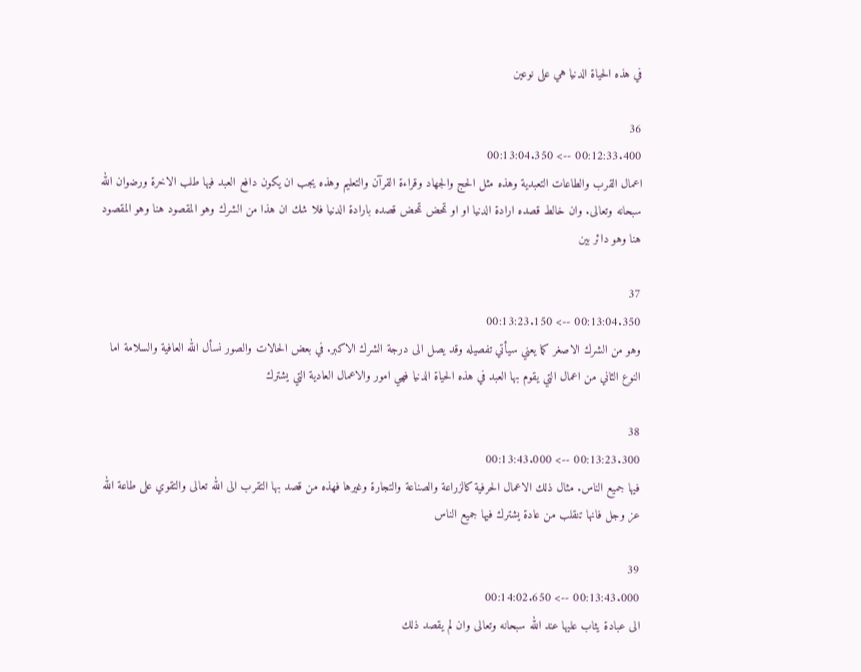في هذه الحياة الدنيا هي على نوعين

36
00:12:33.400 --> 00:13:04.350
اعمال القرب والطاعات التعبدية وهذه مثل الحج والجهاد وقراءة القرآن والتعليم وهذه يجب ان يكون دافع العبد فيها طلب الاخرة ورضوان الله سبحانه وتعالى. وان خالط قصده ارادة الدنيا او او تمحض تمحض قصده بارادة الدنيا فلا شك ان هذا من الشرك وهو المقصود هنا وهو المقصود هنا وهو دائر بين

37
00:13:04.350 --> 00:13:23.150
وهو من الشرك الاصغر كما يعني سيأتي تفصيله وقد يصل الى درجة الشرك الاكبر. في بعض الحالات والصور نسأل الله العافية والسلامة اما النوع الثاني من اعمال التي يقوم بها العبد في هذه الحياة الدنيا فهي امور والاعمال العادية التي يشترك

38
00:13:23.300 --> 00:13:43.000
فيها جميع الناس. مثال ذلك الاعمال الحرفية كالزراعة والصناعة والتجارة وغيرها فهذه من قصد بها التقرب الى الله تعالى والتقوي على طاعة الله عز وجل فانها تنقلب من عادة يشترك فيها جميع الناس

39
00:13:43.000 --> 00:14:02.650
الى عبادة يثاب عليها عند الله سبحانه وتعالى وان لم يقصد ذلك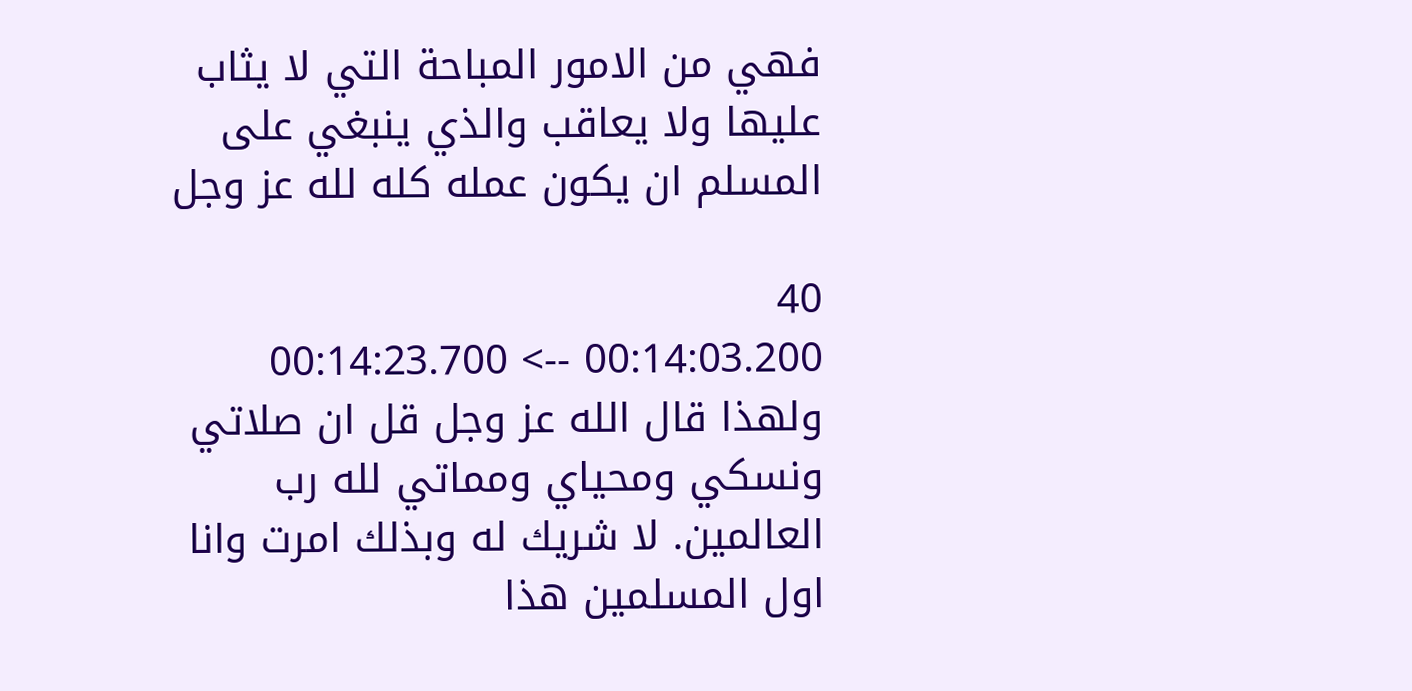فهي من الامور المباحة التي لا يثاب عليها ولا يعاقب والذي ينبغي على المسلم ان يكون عمله كله لله عز وجل

40
00:14:03.200 --> 00:14:23.700
ولهذا قال الله عز وجل قل ان صلاتي ونسكي ومحياي ومماتي لله رب العالمين. لا شريك له وبذلك امرت وانا اول المسلمين هذا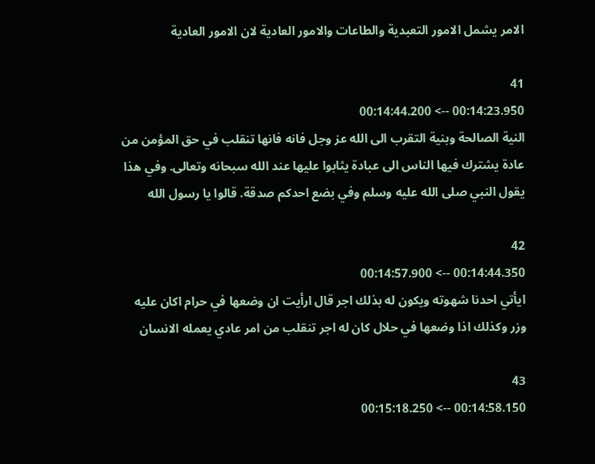الامر يشمل الامور التعبدية والطاعات والامور العادية لان الامور العادية

41
00:14:23.950 --> 00:14:44.200
النية الصالحة وبنية التقرب الى الله عز وجل فانه فانها تنقلب في حق المؤمن من عادة يشترك فيها الناس الى عبادة يثابوا عليها عند الله سبحانه وتعالى. وفي هذا يقول النبي صلى الله عليه وسلم وفي بضع احدكم صدقة. قالوا يا رسول الله

42
00:14:44.350 --> 00:14:57.900
ايأتي احدنا شهوته ويكون له بذلك اجر قال ارأيت ان وضعها في حرام اكان عليه وزر وكذلك اذا وضعها في حلال كان له اجر تنقلب من امر عادي يعمله الانسان

43
00:14:58.150 --> 00:15:18.250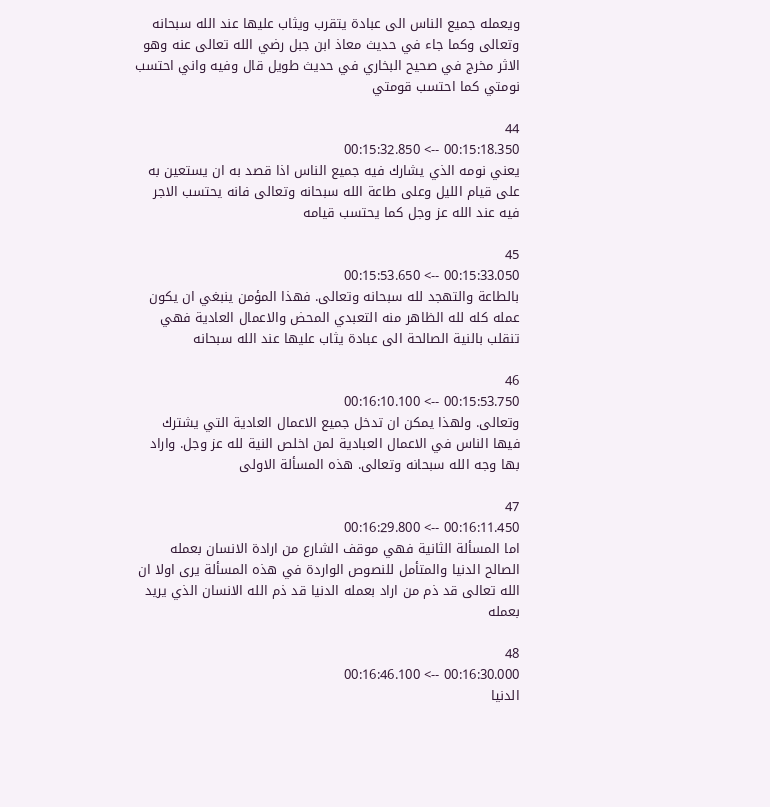ويعمله جميع الناس الى عبادة يتقرب ويثاب عليها عند الله سبحانه وتعالى وكما جاء في حديث معاذ ابن جبل رضي الله تعالى عنه وهو الاثر مخرج في صحيح البخاري في حديث طويل قال وفيه واني احتسب نومتي كما احتسب قومتي

44
00:15:18.350 --> 00:15:32.850
يعني نومه الذي يشارك فيه جميع الناس اذا قصد به ان يستعين به على قيام الليل وعلى طاعة الله سبحانه وتعالى فانه يحتسب الاجر فيه عند الله عز وجل كما يحتسب قيامه

45
00:15:33.050 --> 00:15:53.650
بالطاعة والتهجد لله سبحانه وتعالى. فهذا المؤمن ينبغي ان يكون عمله كله لله الظاهر منه التعبدي المحض والاعمال العادية فهي تنقلب بالنية الصالحة الى عبادة يثاب عليها عند الله سبحانه

46
00:15:53.750 --> 00:16:10.100
وتعالى. ولهذا يمكن ان تدخل جميع الاعمال العادية التي يشترك فيها الناس في الاعمال العبادية لمن اخلص النية لله عز وجل. واراد بها وجه الله سبحانه وتعالى. هذه المسألة الاولى

47
00:16:11.450 --> 00:16:29.800
اما المسألة الثانية فهي موقف الشارع من ارادة الانسان بعمله الصالح الدنيا والمتأمل للنصوص الواردة في هذه المسألة يرى اولا ان الله تعالى قد ذم من اراد بعمله الدنيا قد ذم الله الانسان الذي يريد بعمله

48
00:16:30.000 --> 00:16:46.100
الدنيا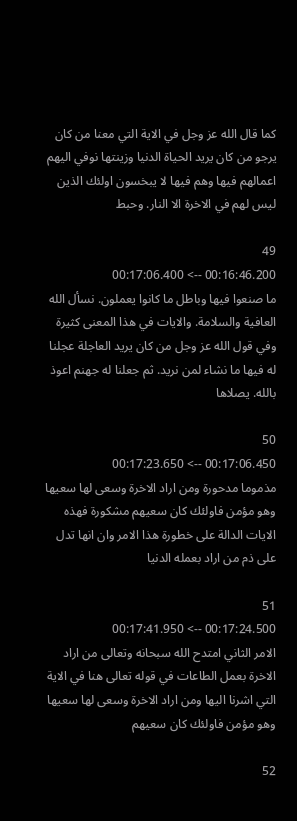كما قال الله عز وجل في الاية التي معنا من كان يرجو من كان يريد الحياة الدنيا وزينتها نوفي اليهم اعمالهم فيها وهم فيها لا يبخسون اولئك الذين ليس لهم في الاخرة الا النار. وحبط

49
00:16:46.200 --> 00:17:06.400
ما صنعوا فيها وباطل ما كانوا يعملون. نسأل الله العافية والسلامة. والايات في هذا المعنى كثيرة وفي قول الله عز وجل من كان يريد العاجلة عجلنا له فيها ما نشاء لمن نريد. ثم جعلنا له جهنم اعوذ بالله. يصلاها

50
00:17:06.450 --> 00:17:23.650
مذموما مدحورة ومن اراد الاخرة وسعى لها سعيها وهو مؤمن فاولئك كان سعيهم مشكورة فهذه الايات الدالة على خطورة هذا الامر وان انها تدل على ذم من اراد بعمله الدنيا

51
00:17:24.500 --> 00:17:41.950
الامر الثاني امتدح الله سبحانه وتعالى من اراد الاخرة بعمل الطاعات في قوله تعالى هنا في الاية التي اشرنا اليها ومن اراد الاخرة وسعى لها سعيها وهو مؤمن فاولئك كان سعيهم

52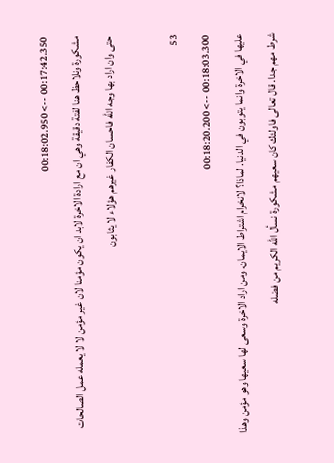00:17:42.350 --> 00:18:02.950
مشكورة ونلاحظ هنا لفتة دقيقة وهي ان مع ارادة الاخرة لابد ان يكون مؤمنا لان غير مؤمن لا لا يعمله عمل الصالحات حتى وان اراد بها وجه الله فاحسان الكفار غيرهم هؤلاء لا يثابون

53
00:18:03.300 --> 00:18:20.200
عليها في الاخرة وانما يتوبون في الدنيا. لماذا؟ لانخرام اشتراط الايمان. ومن اراد الاخرة وسعى لها سعيها وهو مؤمن وهذا شرط مهم جدا. قال تعالى فاولئك كان سعيهم مشكورة نسأل الله الكريم من فضله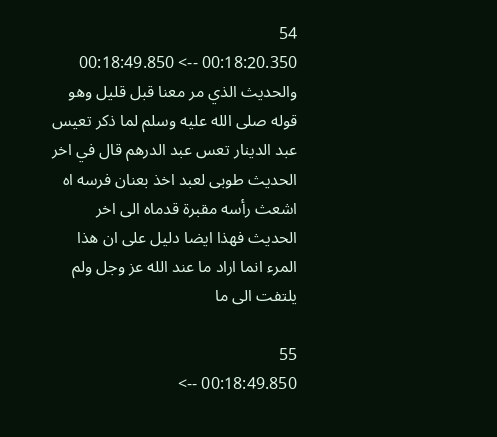54
00:18:20.350 --> 00:18:49.850
والحديث الذي مر معنا قبل قليل وهو قوله صلى الله عليه وسلم لما ذكر تعيس عبد الدينار تعس عبد الدرهم قال في اخر الحديث طوبى لعبد اخذ بعنان فرسه اه اشعث رأسه مقبرة قدماه الى اخر الحديث فهذا ايضا دليل على ان هذا المرء انما اراد ما عند الله عز وجل ولم يلتفت الى ما

55
00:18:49.850 -->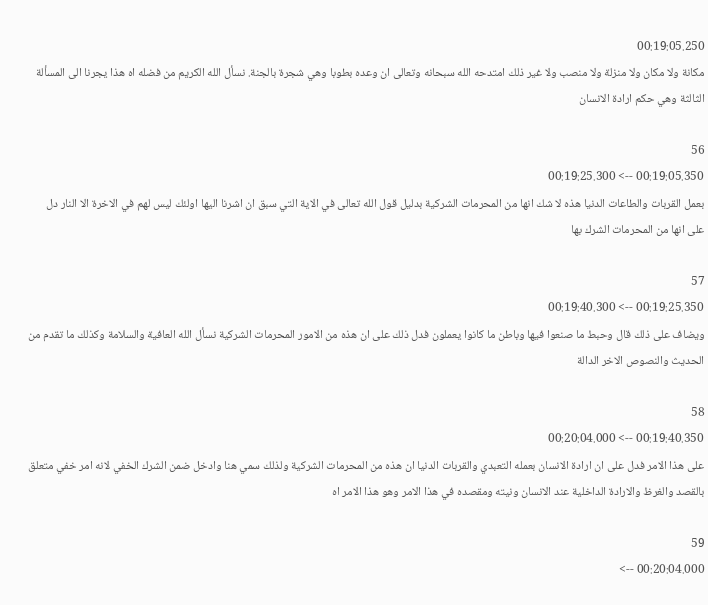00:19:05.250
مكانة ولا مكان ولا منزلة ولا منصب ولا غير ذلك امتدحه الله سبحانه وتعالى ان وعده بطوبا وهي شجرة بالجنة. نسأل الله الكريم من فضله اه هذا يجرنا الى المسألة الثالثة وهي حكم ارادة الانسان

56
00:19:05.350 --> 00:19:25.300
بعمل القربات والطاعات الدنيا هذه لا شك انها من المحرمات الشركية بدليل قول الله تعالى في الاية التي سبق ان اشرنا اليها اولئك ليس لهم في الاخرة الا النار دل على انها من المحرمات الشرك بها

57
00:19:25.350 --> 00:19:40.300
ويضاف على ذلك قال وحبط ما صنعوا فيها وباطن ما كانوا يعملون فدل ذلك على ان هذه من الامور المحرمات الشركية نسأل الله العافية والسلامة وكذلك ما تقدم من الحديث والنصوص الاخر الدالة

58
00:19:40.350 --> 00:20:04.000
على هذا الامر فدل على ان ارادة الانسان بعمله التعبدي والقربات الدنيا ان هذه من المحرمات الشركية ولذلك سمي هنا وادخل ضمن الشرك الخفي لانه امر خفي متعلق بالقصد والغرظ والارادة الداخلية عند الانسان ونيته ومقصده في هذا الامر وهو هذا الامر اه

59
00:20:04.000 -->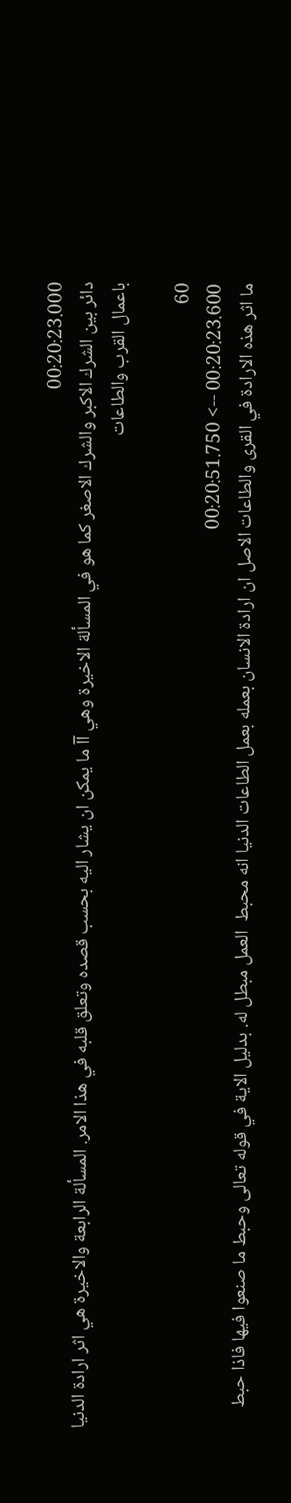00:20:23.000
دائر بين الشرك الاكبر والشرك الاصغر كما هو في المسألة الاخيرة وهي آآ ما يمكن ان يشار اليه بحسب قصده وتعلق قلبه في هذا الامر. المسألة الرابعة والاخيرة هي اثر ارادة الدنيا باعمال القرب والطاعات

60
00:20:23.600 --> 00:20:51.750
ما اثر هذه الارادة في القرى والطاعات الاصل ان ارادة الانسان بعمله بعمل الطاعات الدنيا انه محبط  العمل مبطل له. بدليل الاية في قوله تعالى وحبط ما صنعوا فيها فاذا حبط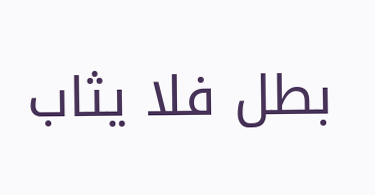بطل فلا يثاب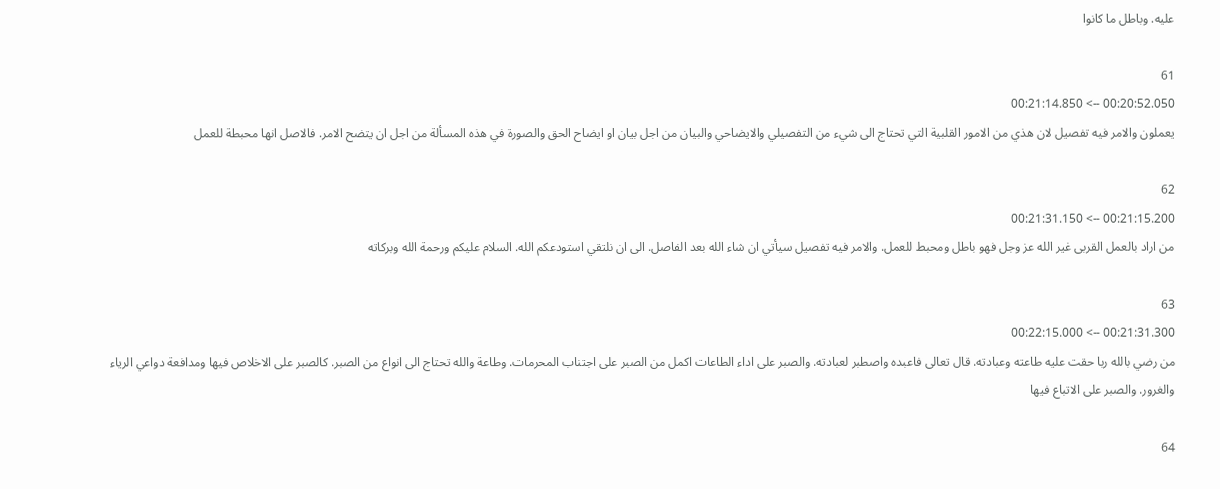عليه. وباطل ما كانوا

61
00:20:52.050 --> 00:21:14.850
يعملون والامر فيه تفصيل لان هذي من الامور القلبية التي تحتاج الى شيء من التفصيلي والايضاحي والبيان من اجل بيان او ايضاح الحق والصورة في هذه المسألة من اجل ان يتضح الامر. فالاصل انها محبطة للعمل

62
00:21:15.200 --> 00:21:31.150
من اراد بالعمل القربى غير الله عز وجل فهو باطل ومحبط للعمل. والامر فيه تفصيل سيأتي ان شاء الله بعد الفاصل. الى ان نلتقي استودعكم الله. السلام عليكم ورحمة الله وبركاته

63
00:21:31.300 --> 00:22:15.000
من رضي بالله ربا حقت عليه طاعته وعبادته. قال تعالى فاعبده واصطبر لعبادته. والصبر على اداء الطاعات اكمل من الصبر على اجتناب المحرمات. وطاعة والله تحتاج الى انواع من الصبر. كالصبر على الاخلاص فيها ومدافعة دواعي الرياء والغرور. والصبر على الاتباع فيها

64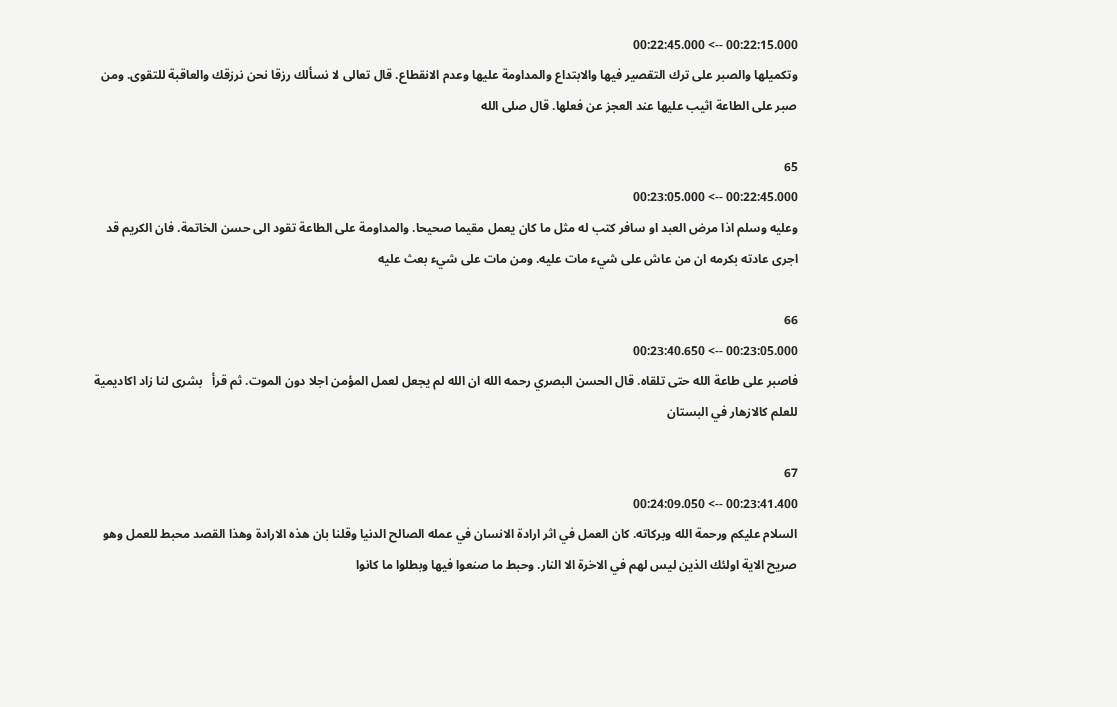00:22:15.000 --> 00:22:45.000
وتكميلها والصبر على ترك التقصير فيها والابتداع والمداومة عليها وعدم الانقطاع. قال تعالى لا نسألك رزقا نحن نرزقك والعاقبة للتقوى. ومن صبر على الطاعة اثيب عليها عند العجز عن فعلها. قال صلى الله

65
00:22:45.000 --> 00:23:05.000
وعليه وسلم اذا مرض العبد او سافر كتب له مثل ما كان يعمل مقيما صحيحا. والمداومة على الطاعة تقود الى حسن الخاتمة. فان الكريم قد اجرى عادته بكرمه ان من عاش على شيء مات عليه. ومن مات على شيء بعث عليه

66
00:23:05.000 --> 00:23:40.650
فاصبر على طاعة الله حتى تلقاه. قال الحسن البصري رحمه الله ان الله لم يجعل لعمل المؤمن اجلا دون الموت. ثم قرأ   بشرى لنا زاد اكاديمية للعلم كالازهار في البستان

67
00:23:41.400 --> 00:24:09.050
السلام عليكم ورحمة الله وبركاته. كان العمل في اثر ارادة الانسان في عمله الصالح الدنيا وقلنا بان هذه الارادة وهذا القصد محبط للعمل وهو صريح الاية اولئك الذين ليس لهم في الاخرة الا النار. وحبط ما صنعوا فيها وبطلوا ما كانوا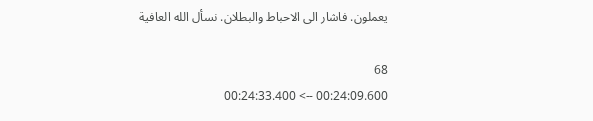يعملون. فاشار الى الاحباط والبطلان. نسأل الله العافية

68
00:24:09.600 --> 00:24:33.400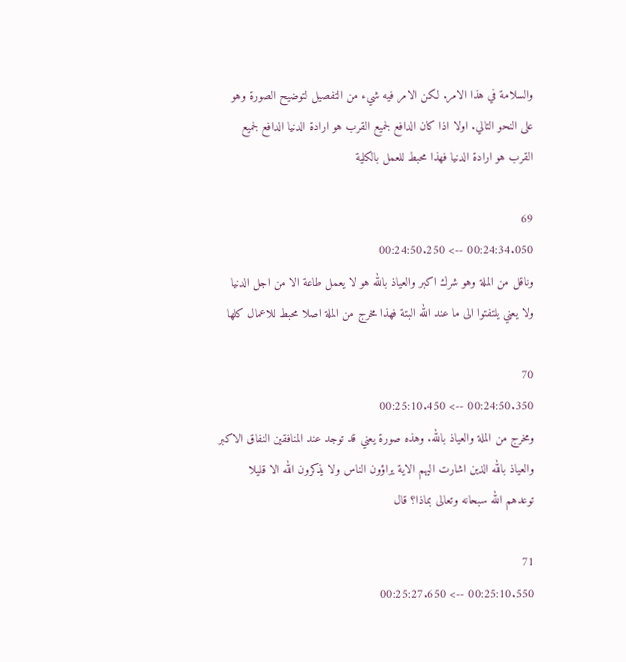والسلامة في هذا الامر. لكن الامر فيه شيء من التفصيل لتوضيح الصورة وهو على النحو التالي. اولا اذا كان الدافع لجميع القرب هو ارادة الدنيا الدافع لجميع القرب هو ارادة الدنيا فهذا محبط للعمل بالكلية

69
00:24:34.050 --> 00:24:50.250
وناقل من الملة وهو شرك اكبر والعياذ بالله هو لا يعمل طاعة الا من اجل الدنيا ولا يعني يلتفتوا الى ما عند الله البتة فهذا مخرج من الملة اصلا محبط للاعمال كلها

70
00:24:50.350 --> 00:25:10.450
ومخرج من الملة والعياذ بالله. وهذه صورة يعني قد توجد عند المنافقين النفاق الاكبر والعياذ بالله الذين اشارت اليهم الاية يراؤون الناس ولا يذكرون الله الا قليلا توعدهم الله سبحانه وتعالى بماذا؟ قال

71
00:25:10.550 --> 00:25:27.650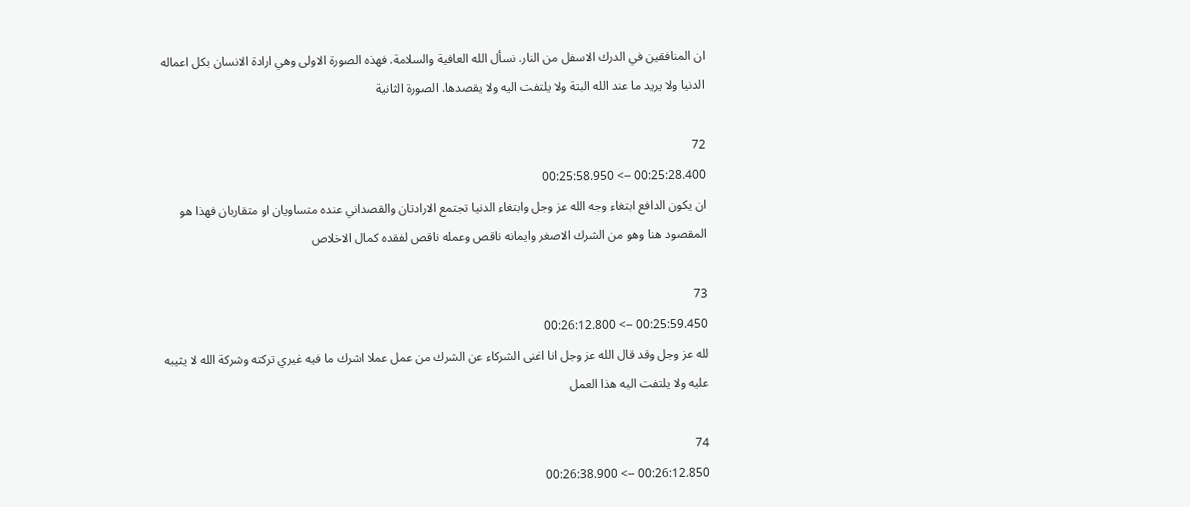ان المنافقين في الدرك الاسفل من النار. نسأل الله العافية والسلامة. فهذه الصورة الاولى وهي ارادة الانسان بكل اعماله الدنيا ولا يريد ما عند الله البتة ولا يلتفت اليه ولا يقصدها. الصورة الثانية

72
00:25:28.400 --> 00:25:58.950
ان يكون الدافع ابتغاء وجه الله عز وجل وابتغاء الدنيا تجتمع الارادتان والقصداني عنده متساويان او متقاربان فهذا هو المقصود هنا وهو من الشرك الاصغر وايمانه ناقص وعمله ناقص لفقده كمال الاخلاص

73
00:25:59.450 --> 00:26:12.800
لله عز وجل وقد قال الله عز وجل انا اغنى الشركاء عن الشرك من عمل عملا اشرك ما فيه غيري تركته وشركة الله لا يثيبه عليه ولا يلتفت اليه هذا العمل

74
00:26:12.850 --> 00:26:38.900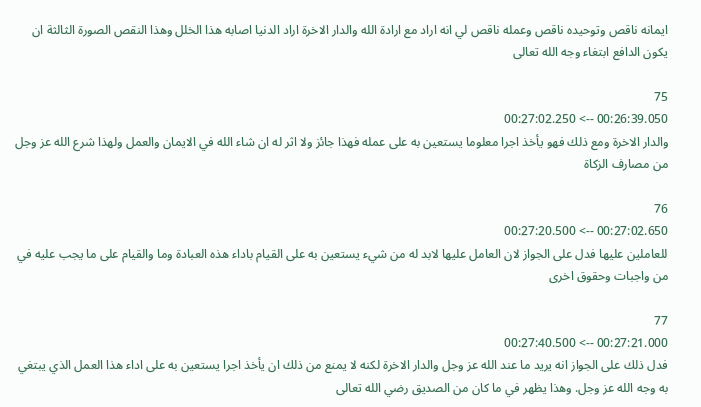ايمانه ناقص وتوحيده ناقص وعمله ناقص لي انه اراد مع ارادة الله والدار الاخرة اراد الدنيا اصابه هذا الخلل وهذا النقص الصورة الثالثة ان يكون الدافع ابتغاء وجه الله تعالى

75
00:26:39.050 --> 00:27:02.250
والدار الاخرة ومع ذلك فهو يأخذ اجرا معلوما يستعين به على عمله فهذا جائز ولا اثر له ان شاء الله في الايمان والعمل ولهذا شرع الله عز وجل من مصارف الزكاة

76
00:27:02.650 --> 00:27:20.500
للعاملين عليها فدل على الجواز لان العامل عليها لابد له من شيء يستعين به على القيام باداء هذه العبادة وما والقيام على ما يجب عليه في من واجبات وحقوق اخرى

77
00:27:21.000 --> 00:27:40.500
فدل ذلك على الجواز انه يريد ما عند الله عز وجل والدار الاخرة لكنه لا يمنع من ذلك ان يأخذ اجرا يستعين به على اداء هذا العمل الذي يبتغي به وجه الله عز وجل. وهذا يظهر في ما كان من الصديق رضي الله تعالى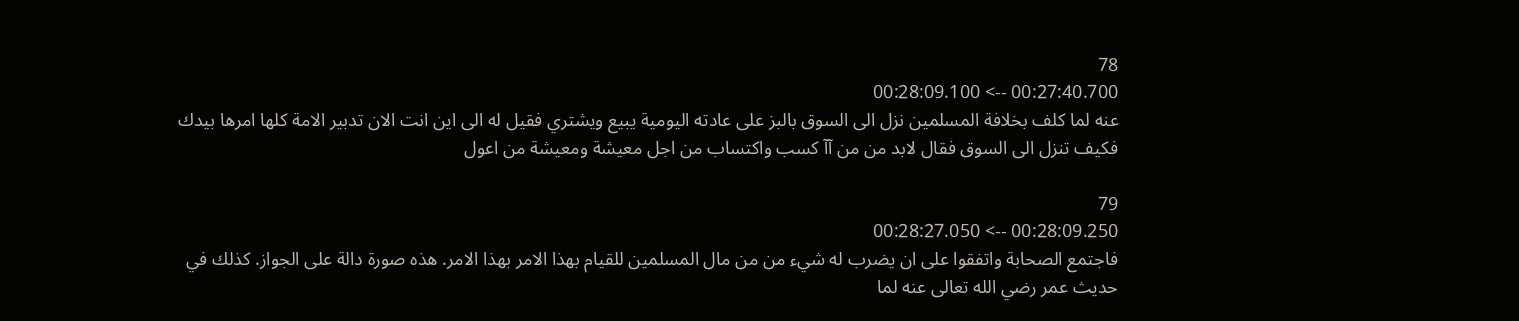78
00:27:40.700 --> 00:28:09.100
عنه لما كلف بخلافة المسلمين نزل الى السوق بالبز على عادته اليومية يبيع ويشتري فقيل له الى اين انت الان تدبير الامة كلها امرها بيدك فكيف تنزل الى السوق فقال لابد من من آآ كسب واكتساب من اجل معيشة ومعيشة من اعول

79
00:28:09.250 --> 00:28:27.050
فاجتمع الصحابة واتفقوا على ان يضرب له شيء من من مال المسلمين للقيام بهذا الامر بهذا الامر. هذه صورة دالة على الجواز. كذلك في حديث عمر رضي الله تعالى عنه لما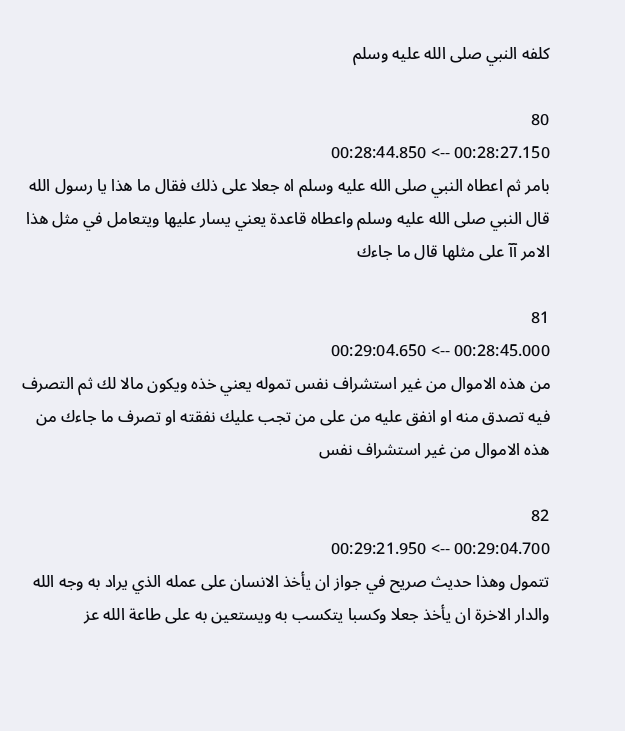كلفه النبي صلى الله عليه وسلم

80
00:28:27.150 --> 00:28:44.850
بامر ثم اعطاه النبي صلى الله عليه وسلم اه جعلا على ذلك فقال ما هذا يا رسول الله قال النبي صلى الله عليه وسلم واعطاه قاعدة يعني يسار عليها ويتعامل في مثل هذا الامر آآ على مثلها قال ما جاءك

81
00:28:45.000 --> 00:29:04.650
من هذه الاموال من غير استشراف نفس تموله يعني خذه ويكون مالا لك ثم التصرف فيه تصدق منه او انفق عليه من على من تجب عليك نفقته او تصرف ما جاءك من هذه الاموال من غير استشراف نفس

82
00:29:04.700 --> 00:29:21.950
تتمول وهذا حديث صريح في جواز ان يأخذ الانسان على عمله الذي يراد به وجه الله والدار الاخرة ان يأخذ جعلا وكسبا يتكسب به ويستعين به على طاعة الله عز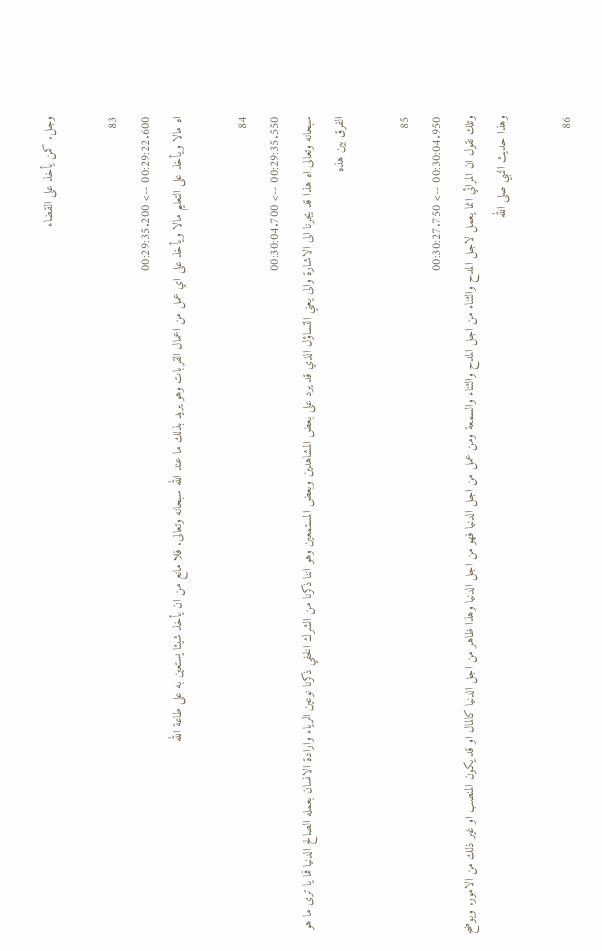وجل. كمن يأخذ على القضاء

83
00:29:22.600 --> 00:29:35.200
اه مالا ويأخذ على التعليم مالا ويأخذ على اي عمل من اعمال القربات وهو يريد بذلك ما عند الله سبحانه وتعالى. فلا مانع من ان يأخذ شيئا يستعين به على طاعة الله

84
00:29:35.550 --> 00:30:04.700
سبحانه وتعالى اه هذا قد يجرنا الى الاشارة والى يعني التساؤل الذي قد يرد على بعض المشاهدين وبعض المستمعين وهو اننا ذكرنا من الشرك الخفي ذكرنا نوعين الرياء وارادة الانسان بعمله الصالح الدنيا فما يا ترى ما هو الفرق بين هذه

85
00:30:04.950 --> 00:30:27.750
وتلك نقول ان المرائي انما يعمل لاجل المدح والثناء من اجل المدح والثناء والسمعة ومن عمل من اجل الدنيا فهو من اجل الدنيا وهذا ظاهر من اجل الدنيا كالمال او قد يكون المنصب او غير ذلك من الامور. ويوضح وهذا حديث النبي صلى الله

86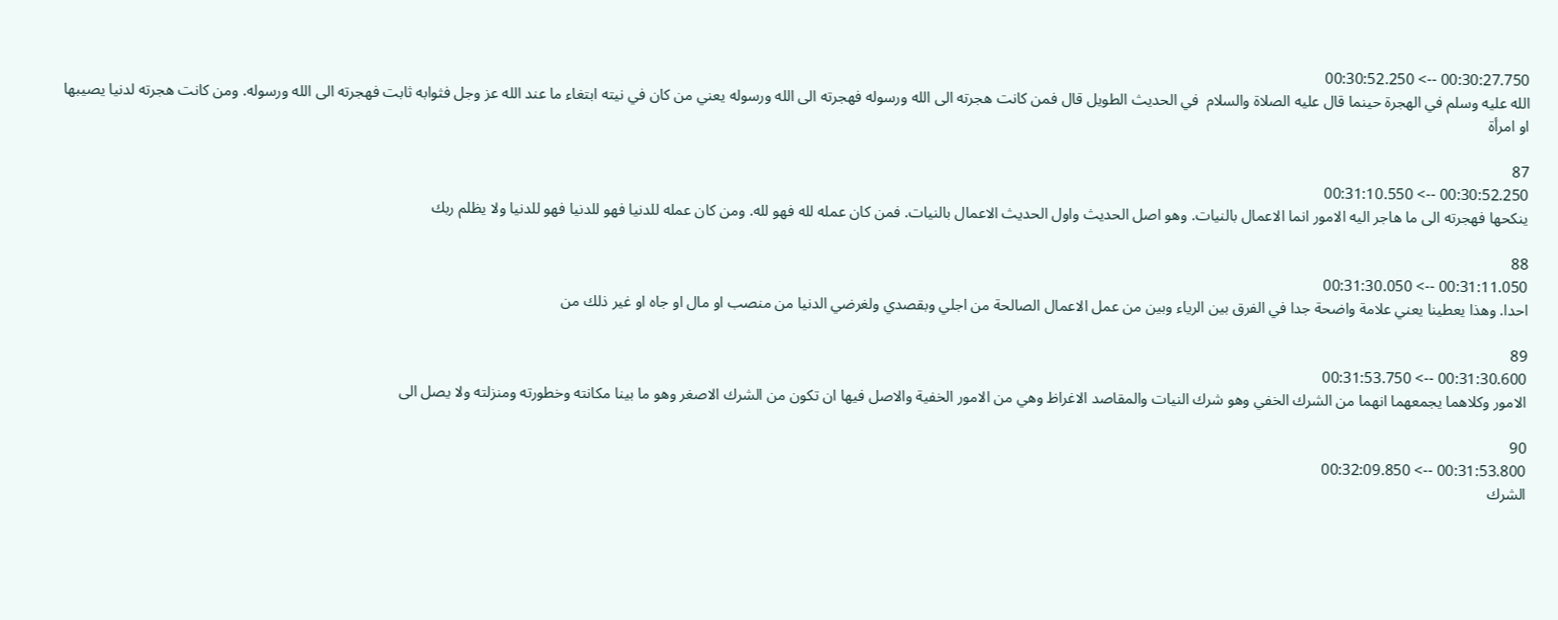00:30:27.750 --> 00:30:52.250
الله عليه وسلم في الهجرة حينما قال عليه الصلاة والسلام  في الحديث الطويل قال فمن كانت هجرته الى الله ورسوله فهجرته الى الله ورسوله يعني من كان في نيته ابتغاء ما عند الله عز وجل فثوابه ثابت فهجرته الى الله ورسوله. ومن كانت هجرته لدنيا يصيبها او امرأة

87
00:30:52.250 --> 00:31:10.550
ينكحها فهجرته الى ما هاجر اليه الامور انما الاعمال بالنيات. وهو اصل الحديث واول الحديث الاعمال بالنيات. فمن كان عمله لله فهو لله. ومن كان عمله للدنيا فهو للدنيا فهو للدنيا ولا يظلم ربك

88
00:31:11.050 --> 00:31:30.050
احدا. وهذا يعطينا يعني علامة واضحة جدا في الفرق بين الرياء وبين من عمل الاعمال الصالحة من اجلي وبقصدي ولغرضي الدنيا من منصب او مال او جاه او غير ذلك من

89
00:31:30.600 --> 00:31:53.750
الامور وكلاهما يجمعهما انهما من الشرك الخفي وهو شرك النيات والمقاصد الاغراظ وهي من الامور الخفية والاصل فيها ان تكون من الشرك الاصغر وهو ما بينا مكانته وخطورته ومنزلته ولا يصل الى

90
00:31:53.800 --> 00:32:09.850
الشرك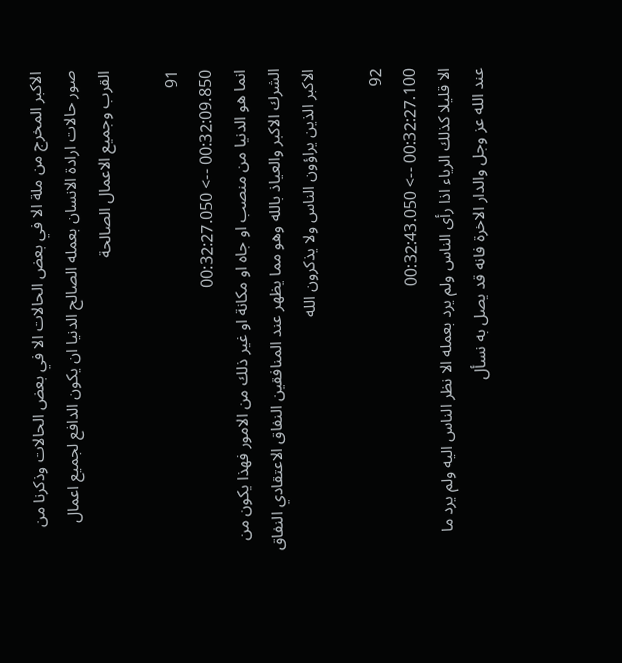الاكبر المخرج من ملة الا في بعض الحالات الا في بعض الحالات وذكرنا من صور حالات ارادة الانسان بعمله الصالح الدنيا ان يكون الدافع لجميع اعمال القرب وجميع الاعمال الصالحة

91
00:32:09.850 --> 00:32:27.050
انما هو الدنيا من منصب او جاه او مكانة او غير ذلك من الامور فهذا يكون من الشرك الاكبر والعياذ بالله وهو مما يظهر عند المنافقين النفاق الاعتقادي النفاق الاكبر الذين يراؤون الناس ولا يذكرون الله

92
00:32:27.100 --> 00:32:43.050
الا قليلا كذلك الرياء اذا رأى الناس ولم يرد بعمله الا نظر الناس اليه ولم يرد ما عند الله عز وجل والدار الاخرة فانه قد يصل به نسأل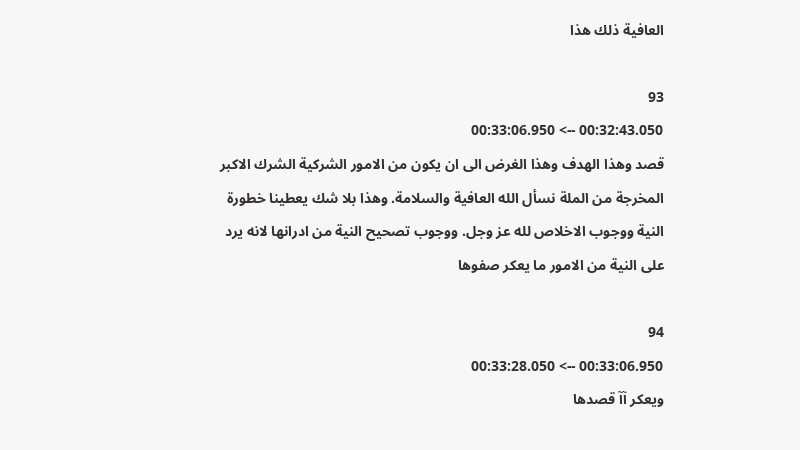العافية ذلك هذا

93
00:32:43.050 --> 00:33:06.950
قصد وهذا الهدف وهذا الغرض الى ان يكون من الامور الشركية الشرك الاكبر المخرجة من الملة نسأل الله العافية والسلامة. وهذا بلا شك يعطينا خطورة النية ووجوب الاخلاص لله عز وجل. ووجوب تصحيح النية من ادرانها لانه يرد على النية من الامور ما يعكر صفوها

94
00:33:06.950 --> 00:33:28.050
ويعكر آآ قصدها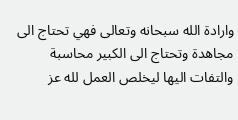وارادة الله سبحانه وتعالى فهي تحتاج الى مجاهدة وتحتاج الى الكبير محاسبة والتفات اليها ليخلص العمل لله عز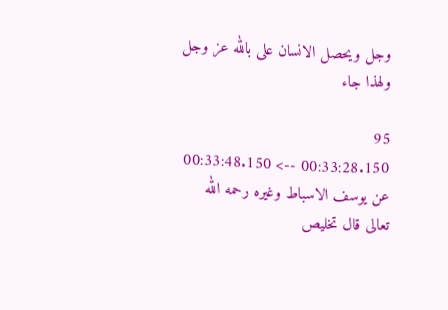وجل ويحصل الانسان على بالله عز وجل ولهذا جاء

95
00:33:28.150 --> 00:33:48.150
عن يوسف الاسباط وغيره رحمه الله تعالى قال تخليص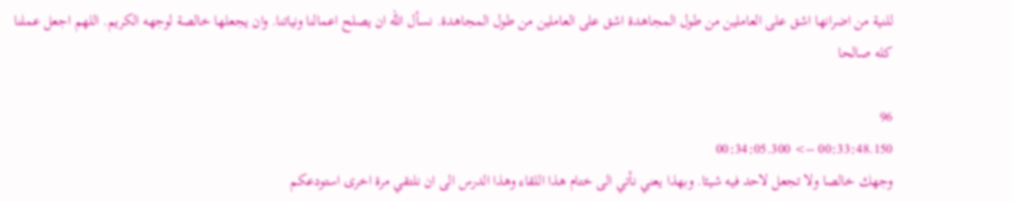للنية من اضرانها اشق على العاملين من طول المجاهدة اشق على العاملين من طول المجاهدة. نسأل الله ان يصلح اعمالنا ونياتنا. وان يجعلها خالصة لوجهه الكريم. اللهم اجعل عملنا كله صالحا

96
00:33:48.150 --> 00:34:05.300
وجهك خالصا ولا تجعل لاحد فيه شيئا. وبهذا يعني نأتي الى ختام هذا اللقاء وهذا الدرس الى ان نلتقي مرة اخرى استودعكم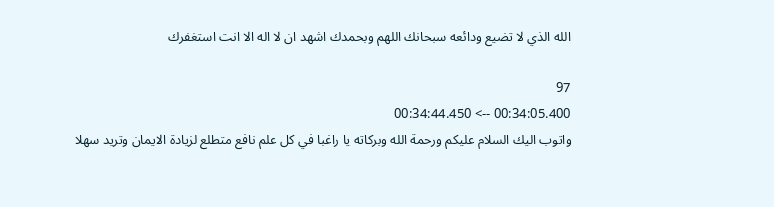الله الذي لا تضيع ودائعه سبحانك اللهم وبحمدك اشهد ان لا اله الا انت استغفرك

97
00:34:05.400 --> 00:34:44.450
واتوب اليك السلام عليكم ورحمة الله وبركاته يا راغبا في كل علم نافع متطلع لزيادة الايمان وتريد سهلا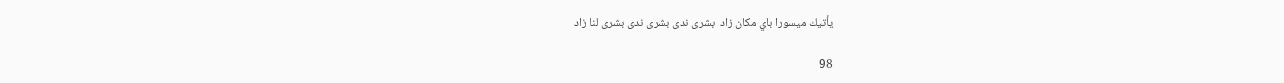يأتيك ميسورا باي مكان زاد  بشرى ندى بشرى ندى بشرى لنا زاد

98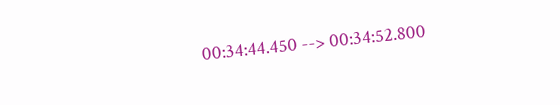00:34:44.450 --> 00:34:52.800